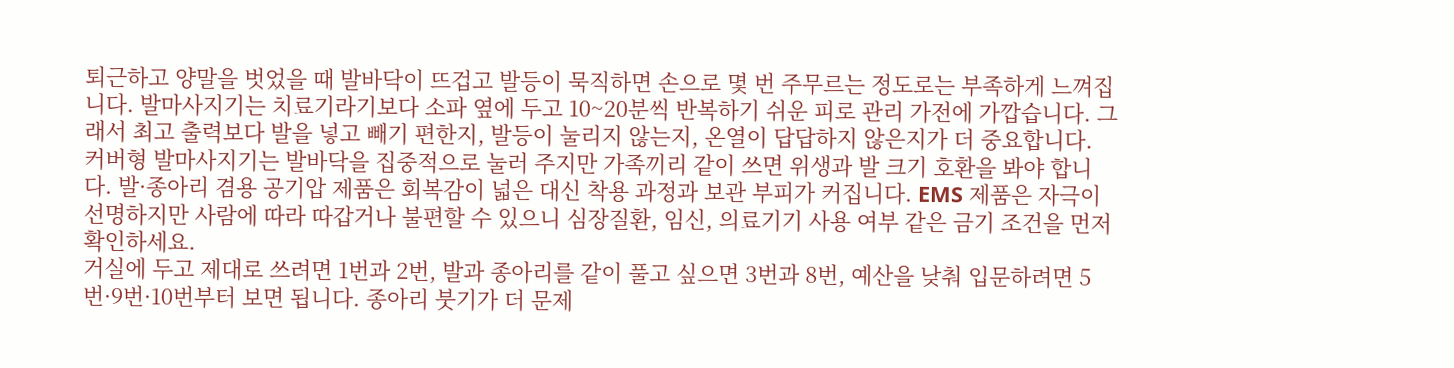퇴근하고 양말을 벗었을 때 발바닥이 뜨겁고 발등이 묵직하면 손으로 몇 번 주무르는 정도로는 부족하게 느껴집니다. 발마사지기는 치료기라기보다 소파 옆에 두고 10~20분씩 반복하기 쉬운 피로 관리 가전에 가깝습니다. 그래서 최고 출력보다 발을 넣고 빼기 편한지, 발등이 눌리지 않는지, 온열이 답답하지 않은지가 더 중요합니다.
커버형 발마사지기는 발바닥을 집중적으로 눌러 주지만 가족끼리 같이 쓰면 위생과 발 크기 호환을 봐야 합니다. 발·종아리 겸용 공기압 제품은 회복감이 넓은 대신 착용 과정과 보관 부피가 커집니다. EMS 제품은 자극이 선명하지만 사람에 따라 따갑거나 불편할 수 있으니 심장질환, 임신, 의료기기 사용 여부 같은 금기 조건을 먼저 확인하세요.
거실에 두고 제대로 쓰려면 1번과 2번, 발과 종아리를 같이 풀고 싶으면 3번과 8번, 예산을 낮춰 입문하려면 5번·9번·10번부터 보면 됩니다. 종아리 붓기가 더 문제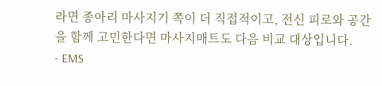라면 종아리 마사지기 쪽이 더 직접적이고, 전신 피로와 공간을 함께 고민한다면 마사지매트도 다음 비교 대상입니다.
- EMS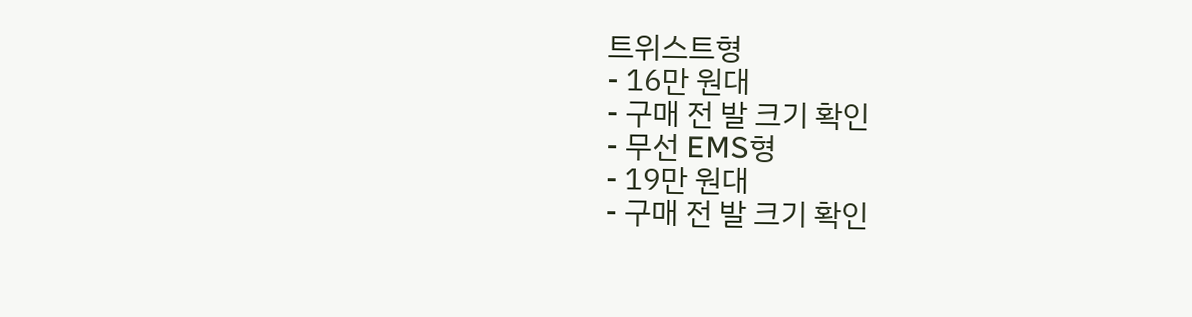트위스트형
- 16만 원대
- 구매 전 발 크기 확인
- 무선 EMS형
- 19만 원대
- 구매 전 발 크기 확인